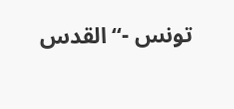تونس -“القدس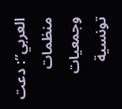العربي”: دعت منظمات وجمعيات تونسية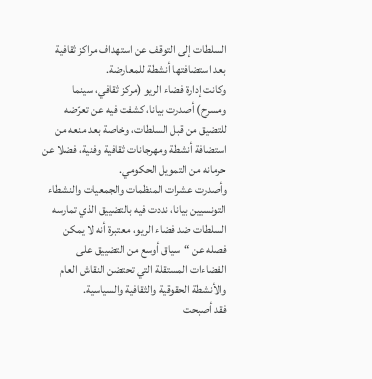السلطات إلى التوقف عن استهداف مراكز ثقافية بعد استضافتها أنشطة للمعارضة.
وكانت إدارة فضاء الريو (مركز ثقافي، سينما ومسرح) أصدرت بيانا، كشفت فيه عن تعرّضه للتضيق من قبل السلطات، وخاصة بعد منعه من استضافة أنشطة ومهرجانات ثقافية وفنية، فضلا عن حرمانه من التمويل الحكومي.
وأصدرت عشرات المنظمات والجمعيات والنشطاء التونسيين بيانا، نددت فيه بالتضييق الذي تمارسه السلطات ضد فضاء الريو، معتبرة أنه لا يمكن فصله عن “سياق أوسع من التضييق على الفضاءات المستقلة التي تحتضن النقاش العام والأنشطة الحقوقية والثقافية والسياسية.
فقد أصبحت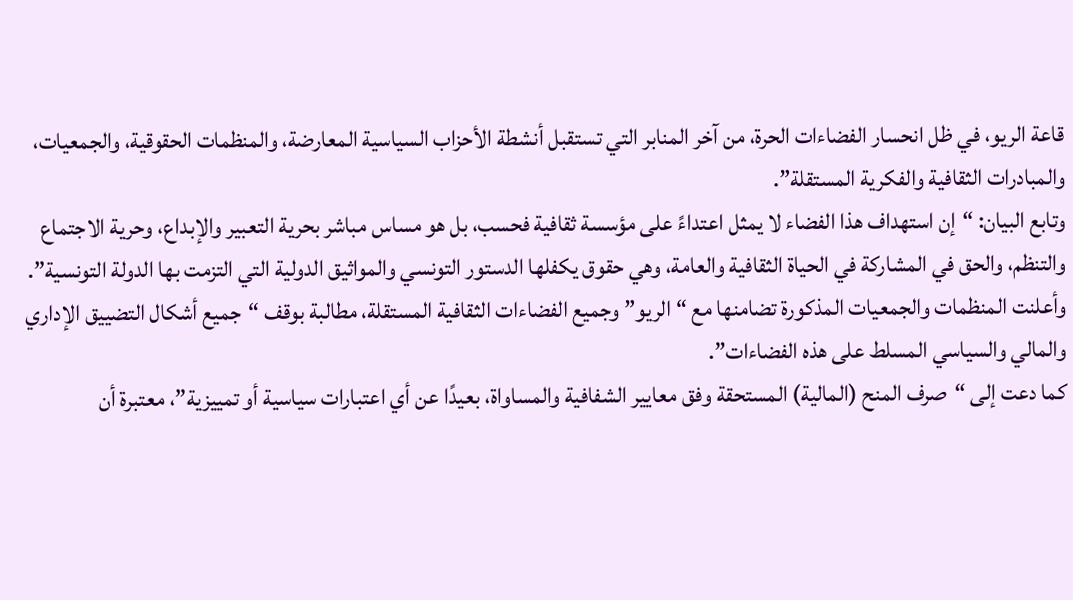قاعة الريو، في ظل انحسار الفضاءات الحرة، من آخر المنابر التي تستقبل أنشطة الأحزاب السياسية المعارضة، والمنظمات الحقوقية، والجمعيات، والمبادرات الثقافية والفكرية المستقلة”.
وتابع البيان: “إن استهداف هذا الفضاء لا يمثل اعتداءً على مؤسسة ثقافية فحسب، بل هو مساس مباشر بحرية التعبير والإبداع، وحرية الاجتماع والتنظم، والحق في المشاركة في الحياة الثقافية والعامة، وهي حقوق يكفلها الدستور التونسي والمواثيق الدولية التي التزمت بها الدولة التونسية”.
وأعلنت المنظمات والجمعيات المذكورة تضامنها مع “الريو” وجميع الفضاءات الثقافية المستقلة، مطالبة بوقف “جميع أشكال التضييق الإداري والمالي والسياسي المسلط على هذه الفضاءات”.
كما دعت إلى “صرف المنح (المالية) المستحقة وفق معايير الشفافية والمساواة، بعيدًا عن أي اعتبارات سياسية أو تمييزية”، معتبرة أن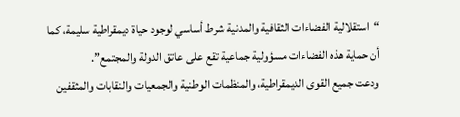“استقلالية الفضاءات الثقافية والمدنية شرط أساسي لوجود حياة ديمقراطية سليمة، كما أن حماية هذه الفضاءات مسؤولية جماعية تقع على عاتق الدولة والمجتمع”.
ودعت جميع القوى الديمقراطية، والمنظمات الوطنية والجمعيات والنقابات والمثقفين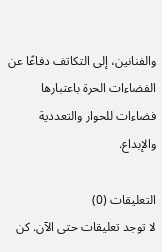والفنانين، إلى التكاتف دفاعًا عن الفضاءات الحرة باعتبارها فضاءات للحوار والتعددية والإبداع.

التعليقات (0)
لا توجد تعليقات حتى الآن. كن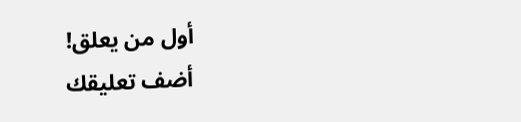أول من يعلق!
أضف تعليقك